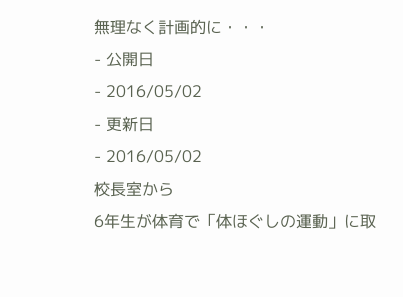無理なく計画的に・・・
- 公開日
- 2016/05/02
- 更新日
- 2016/05/02
校長室から
6年生が体育で「体ほぐしの運動」に取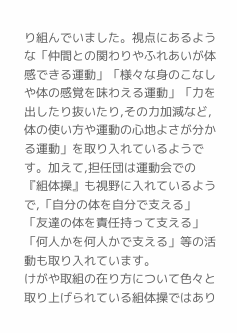り組んでいました。視点にあるような「仲間との関わりやふれあいが体感できる運動」「様々な身のこなしや体の感覚を味わえる運動」「力を出したり抜いたり,その力加減など,体の使い方や運動の心地よさが分かる運動」を取り入れているようです。加えて,担任団は運動会での『組体操』も視野に入れているようで,「自分の体を自分で支える」「友達の体を責任持って支える」「何人かを何人かで支える」等の活動も取り入れています。
けがや取組の在り方について色々と取り上げられている組体操ではあり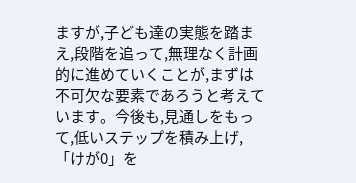ますが,子ども達の実態を踏まえ,段階を追って,無理なく計画的に進めていくことが,まずは不可欠な要素であろうと考えています。今後も,見通しをもって,低いステップを積み上げ,「けが0」を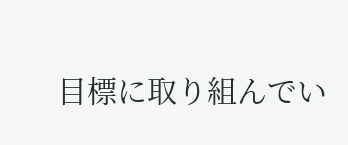目標に取り組んでい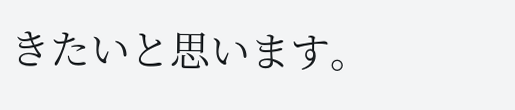きたいと思います。